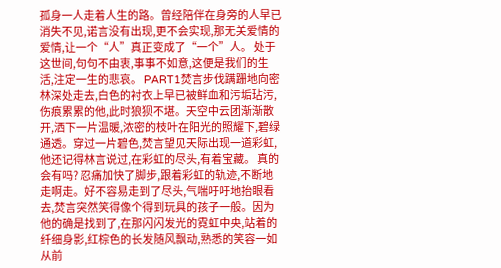孤身一人走着人生的路。曾经陪伴在身旁的人早已消失不见,诺言没有出现,更不会实现,那无关爱情的爱情,让一个“人”真正变成了“一个”人。 处于这世间,句句不由衷,事事不如意,这便是我们的生活,注定一生的悲哀。 PART1焚言步伐蹒跚地向密林深处走去,白色的衬衣上早已被鲜血和污垢玷污,伤痕累累的他,此时狼狈不堪。天空中云团渐渐散开,洒下一片温暖,浓密的枝叶在阳光的照耀下,碧绿通透。穿过一片碧色,焚言望见天际出现一道彩虹,他还记得林言说过,在彩虹的尽头,有着宝藏。 真的会有吗? 忍痛加快了脚步,跟着彩虹的轨迹,不断地走啊走。好不容易走到了尽头,气喘吁吁地抬眼看去,焚言突然笑得像个得到玩具的孩子一般。因为他的确是找到了,在那闪闪发光的霓虹中央,站着的纤细身影,红棕色的长发随风飘动,熟悉的笑容一如从前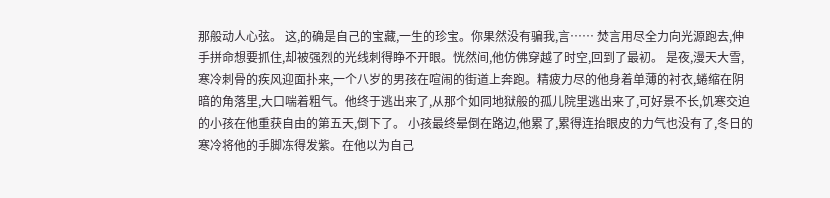那般动人心弦。 这,的确是自己的宝藏,一生的珍宝。你果然没有骗我,言…… 焚言用尽全力向光源跑去,伸手拼命想要抓住,却被强烈的光线刺得睁不开眼。恍然间,他仿佛穿越了时空,回到了最初。 是夜,漫天大雪,寒冷刺骨的疾风迎面扑来,一个八岁的男孩在喧闹的街道上奔跑。精疲力尽的他身着单薄的衬衣,蜷缩在阴暗的角落里,大口喘着粗气。他终于逃出来了,从那个如同地狱般的孤儿院里逃出来了,可好景不长,饥寒交迫的小孩在他重获自由的第五天,倒下了。 小孩最终晕倒在路边,他累了,累得连抬眼皮的力气也没有了,冬日的寒冷将他的手脚冻得发紫。在他以为自己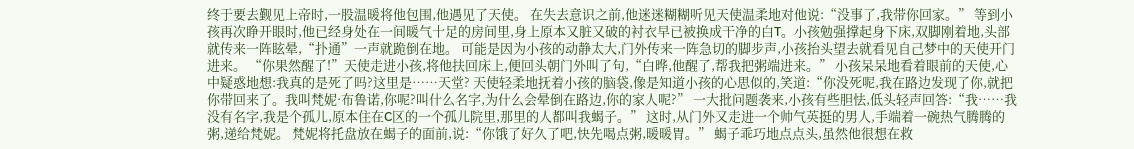终于要去觐见上帝时,一股温暖将他包围,他遇见了天使。 在失去意识之前,他迷迷糊糊听见天使温柔地对他说:“没事了,我带你回家。” 等到小孩再次睁开眼时,他已经身处在一间暖气十足的房间里,身上原本又脏又破的衬衣早已被换成干净的白T。小孩勉强撑起身下床,双脚刚着地,头部就传来一阵眩晕,“扑通”一声就跪倒在地。 可能是因为小孩的动静太大,门外传来一阵急切的脚步声,小孩抬头望去就看见自己梦中的天使开门进来。 “你果然醒了!”天使走进小孩,将他扶回床上,便回头朝门外叫了句,“白晔,他醒了,帮我把粥端进来。” 小孩呆呆地看着眼前的天使,心中疑惑地想:我真的是死了吗?这里是……天堂? 天使轻柔地抚着小孩的脑袋,像是知道小孩的心思似的,笑道:“你没死呢,我在路边发现了你,就把你带回来了。我叫梵妮·布鲁诺,你呢?叫什么名字,为什么会晕倒在路边,你的家人呢?” 一大批问题袭来,小孩有些胆怯,低头轻声回答:“我……我没有名字,我是个孤儿,原本住在C区的一个孤儿院里,那里的人都叫我蝎子。” 这时,从门外又走进一个帅气英挺的男人,手端着一碗热气腾腾的粥,递给梵妮。 梵妮将托盘放在蝎子的面前,说:“你饿了好久了吧,快先喝点粥,暖暖胃。” 蝎子乖巧地点点头,虽然他很想在救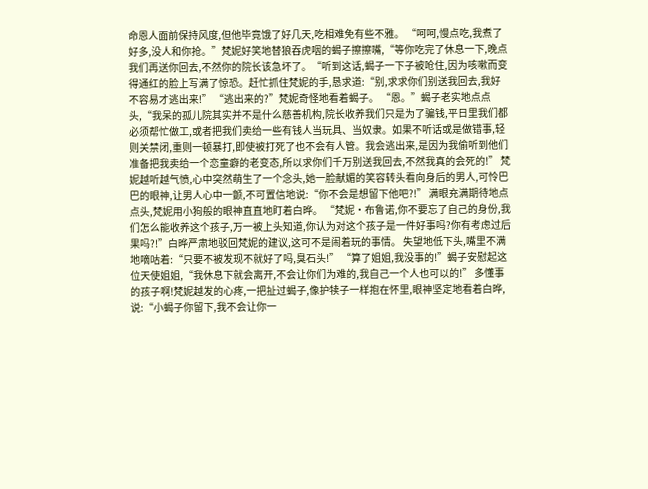命恩人面前保持风度,但他毕竟饿了好几天,吃相难免有些不雅。 “呵呵,慢点吃,我煮了好多,没人和你抢。”梵妮好笑地替狼吞虎咽的蝎子擦擦嘴,“等你吃完了休息一下,晚点我们再送你回去,不然你的院长该急坏了。“听到这话,蝎子一下子被呛住,因为咳嗽而变得通红的脸上写满了惊恐。赶忙抓住梵妮的手,恳求道:“别,求求你们别送我回去,我好不容易才逃出来!” “逃出来的?”梵妮奇怪地看着蝎子。 “恩。”蝎子老实地点点头,“我呆的孤儿院其实并不是什么慈善机构,院长收养我们只是为了骗钱,平日里我们都必须帮忙做工,或者把我们卖给一些有钱人当玩具、当奴隶。如果不听话或是做错事,轻则关禁闭,重则一顿暴打,即使被打死了也不会有人管。我会逃出来,是因为我偷听到他们准备把我卖给一个恋童癖的老变态,所以求你们千万别送我回去,不然我真的会死的!” 梵妮越听越气愤,心中突然萌生了一个念头,她一脸献媚的笑容转头看向身后的男人,可怜巴巴的眼神,让男人心中一颤,不可置信地说:“你不会是想留下他吧?!” 满眼充满期待地点点头,梵妮用小狗般的眼神直直地盯着白晔。 “梵妮·布鲁诺,你不要忘了自己的身份,我们怎么能收养这个孩子,万一被上头知道,你认为对这个孩子是一件好事吗?你有考虑过后果吗?!”白晔严肃地驳回梵妮的建议,这可不是闹着玩的事情。 失望地低下头,嘴里不满地嘀咕着:“只要不被发现不就好了吗,臭石头!” “算了姐姐,我没事的!”蝎子安慰起这位天使姐姐,“我休息下就会离开,不会让你们为难的,我自己一个人也可以的!” 多懂事的孩子啊!梵妮越发的心疼,一把扯过蝎子,像护犊子一样抱在怀里,眼神坚定地看着白晔,说:“小蝎子你留下,我不会让你一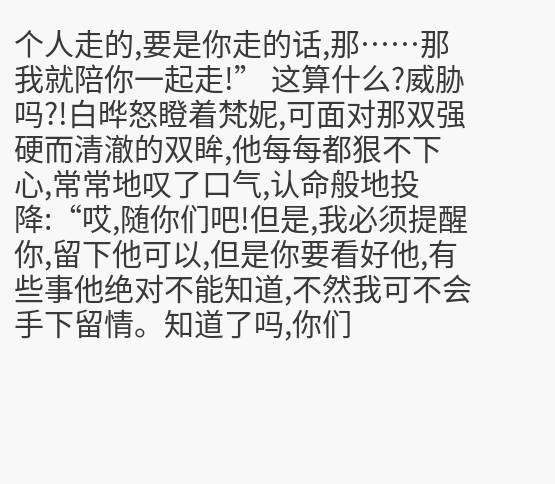个人走的,要是你走的话,那……那我就陪你一起走!” 这算什么?威胁吗?!白晔怒瞪着梵妮,可面对那双强硬而清澈的双眸,他每每都狠不下心,常常地叹了口气,认命般地投降:“哎,随你们吧!但是,我必须提醒你,留下他可以,但是你要看好他,有些事他绝对不能知道,不然我可不会手下留情。知道了吗,你们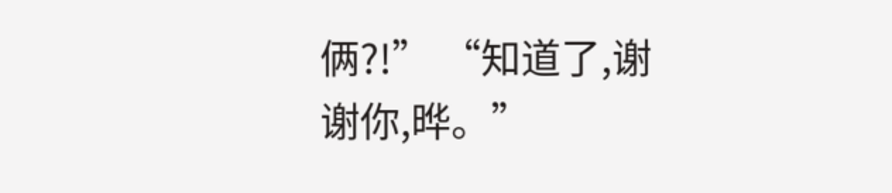俩?!” “知道了,谢谢你,晔。”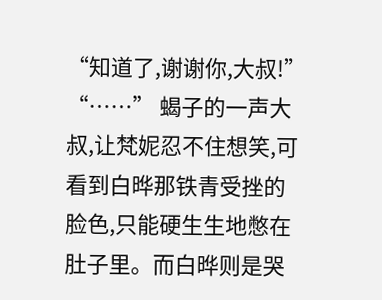“知道了,谢谢你,大叔!” “……” 蝎子的一声大叔,让梵妮忍不住想笑,可看到白晔那铁青受挫的脸色,只能硬生生地憋在肚子里。而白晔则是哭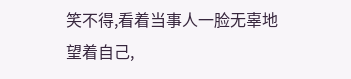笑不得,看着当事人一脸无辜地望着自己,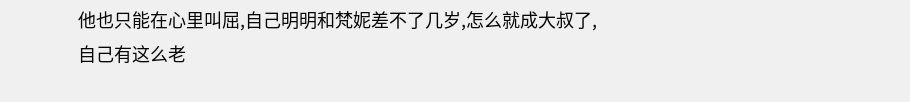他也只能在心里叫屈,自己明明和梵妮差不了几岁,怎么就成大叔了,自己有这么老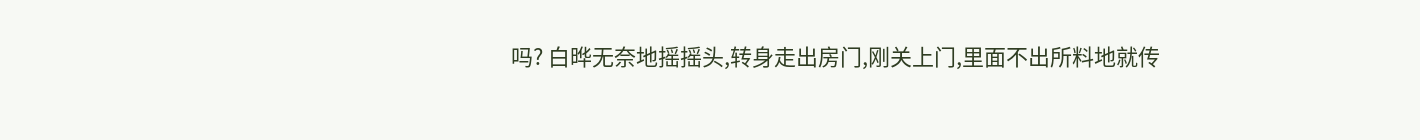吗? 白晔无奈地摇摇头,转身走出房门,刚关上门,里面不出所料地就传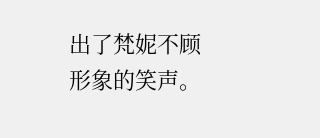出了梵妮不顾形象的笑声。